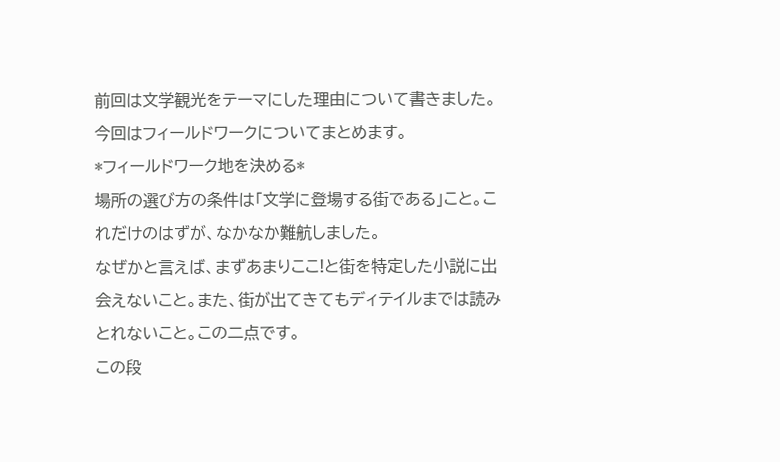前回は文学観光をテーマにした理由について書きました。
今回はフィールドワークについてまとめます。
*フィールドワーク地を決める*
場所の選び方の条件は「文学に登場する街である」こと。これだけのはずが、なかなか難航しました。
なぜかと言えば、まずあまりここ!と街を特定した小説に出会えないこと。また、街が出てきてもディテイルまでは読みとれないこと。この二点です。
この段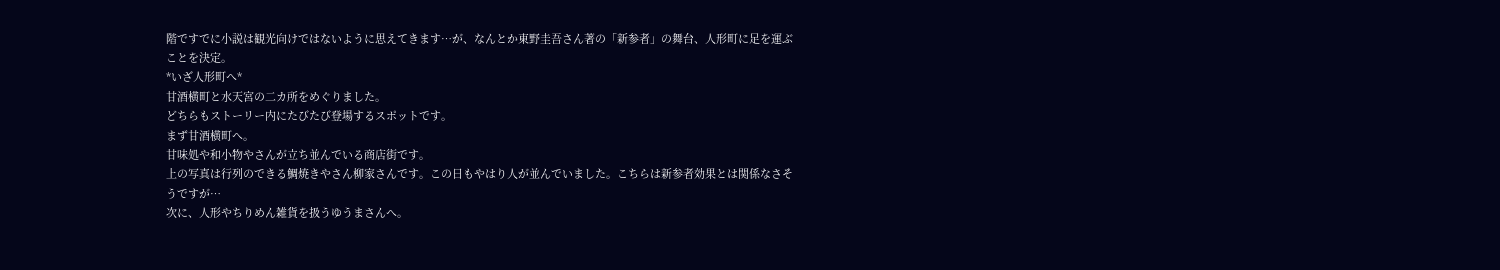階ですでに小説は観光向けではないように思えてきます…が、なんとか東野圭吾さん著の「新参者」の舞台、人形町に足を運ぶことを決定。
*いざ人形町へ*
甘酒横町と水天宮の二カ所をめぐりました。
どちらもストーリー内にたびたび登場するスポットです。
まず甘酒横町へ。
甘味処や和小物やさんが立ち並んでいる商店街です。
上の写真は行列のできる鯛焼きやさん柳家さんです。この日もやはり人が並んでいました。こちらは新参者効果とは関係なさそうですが…
次に、人形やちりめん雑貨を扱うゆうまさんへ。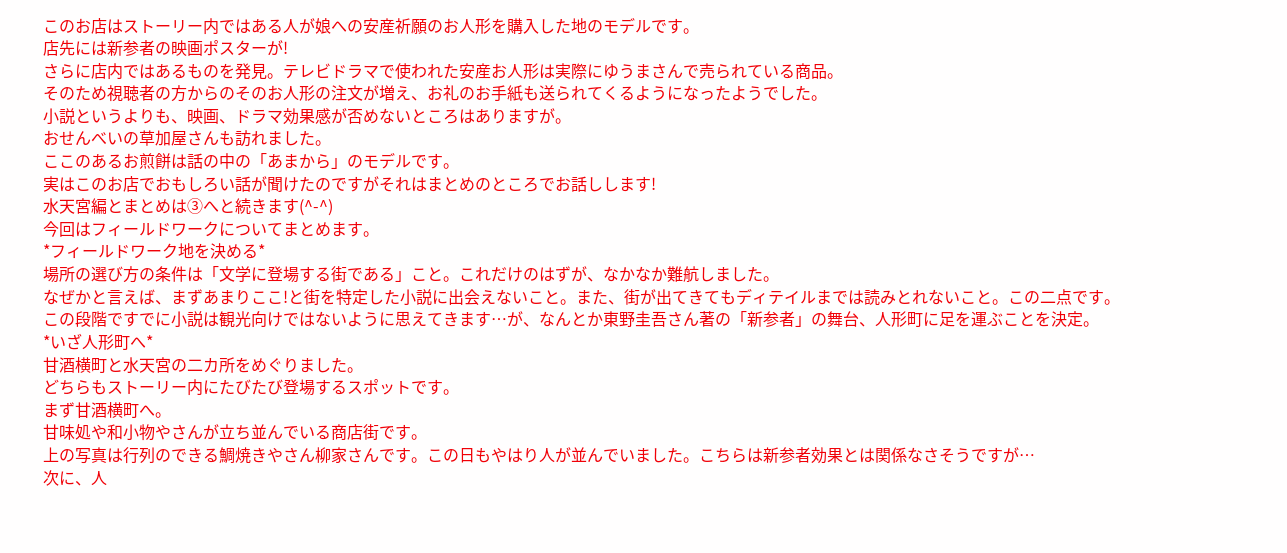このお店はストーリー内ではある人が娘への安産祈願のお人形を購入した地のモデルです。
店先には新参者の映画ポスターが!
さらに店内ではあるものを発見。テレビドラマで使われた安産お人形は実際にゆうまさんで売られている商品。
そのため視聴者の方からのそのお人形の注文が増え、お礼のお手紙も送られてくるようになったようでした。
小説というよりも、映画、ドラマ効果感が否めないところはありますが。
おせんべいの草加屋さんも訪れました。
ここのあるお煎餅は話の中の「あまから」のモデルです。
実はこのお店でおもしろい話が聞けたのですがそれはまとめのところでお話しします!
水天宮編とまとめは③へと続きます(^-^)
今回はフィールドワークについてまとめます。
*フィールドワーク地を決める*
場所の選び方の条件は「文学に登場する街である」こと。これだけのはずが、なかなか難航しました。
なぜかと言えば、まずあまりここ!と街を特定した小説に出会えないこと。また、街が出てきてもディテイルまでは読みとれないこと。この二点です。
この段階ですでに小説は観光向けではないように思えてきます…が、なんとか東野圭吾さん著の「新参者」の舞台、人形町に足を運ぶことを決定。
*いざ人形町へ*
甘酒横町と水天宮の二カ所をめぐりました。
どちらもストーリー内にたびたび登場するスポットです。
まず甘酒横町へ。
甘味処や和小物やさんが立ち並んでいる商店街です。
上の写真は行列のできる鯛焼きやさん柳家さんです。この日もやはり人が並んでいました。こちらは新参者効果とは関係なさそうですが…
次に、人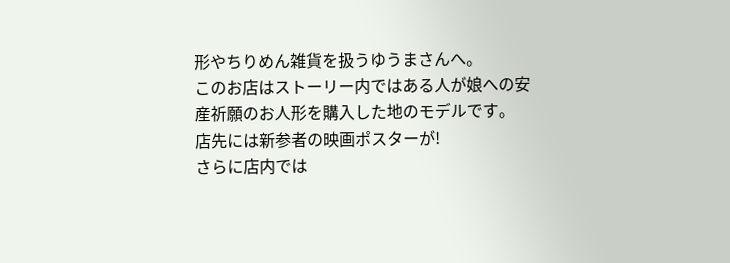形やちりめん雑貨を扱うゆうまさんへ。
このお店はストーリー内ではある人が娘への安産祈願のお人形を購入した地のモデルです。
店先には新参者の映画ポスターが!
さらに店内では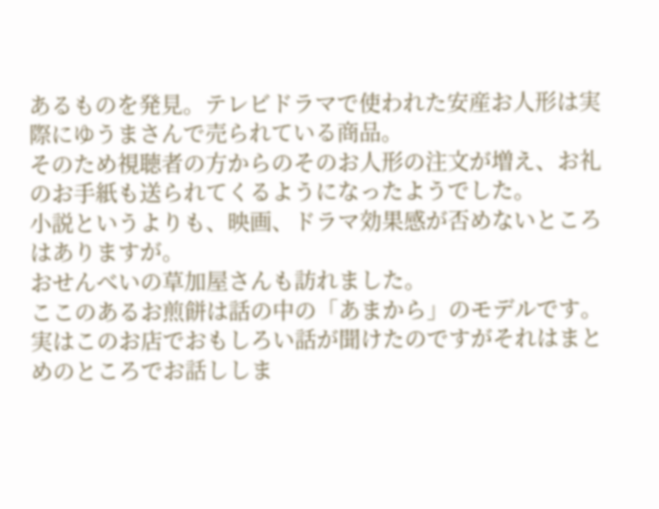あるものを発見。テレビドラマで使われた安産お人形は実際にゆうまさんで売られている商品。
そのため視聴者の方からのそのお人形の注文が増え、お礼のお手紙も送られてくるようになったようでした。
小説というよりも、映画、ドラマ効果感が否めないところはありますが。
おせんべいの草加屋さんも訪れました。
ここのあるお煎餅は話の中の「あまから」のモデルです。
実はこのお店でおもしろい話が聞けたのですがそれはまとめのところでお話ししま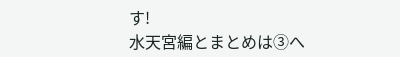す!
水天宮編とまとめは③へ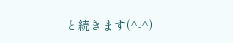と続きます(^-^)